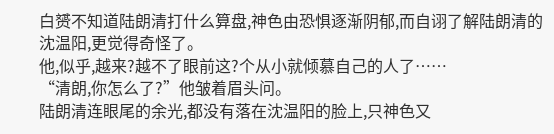白赟不知道陆朗清打什么算盘,神色由恐惧逐渐阴郁,而自诩了解陆朗清的沈温阳,更觉得奇怪了。
他,似乎,越来?越不了眼前这?个从小就倾慕自己的人了……
“清朗,你怎么了?”他皱着眉头问。
陆朗清连眼尾的余光,都没有落在沈温阳的脸上,只神色又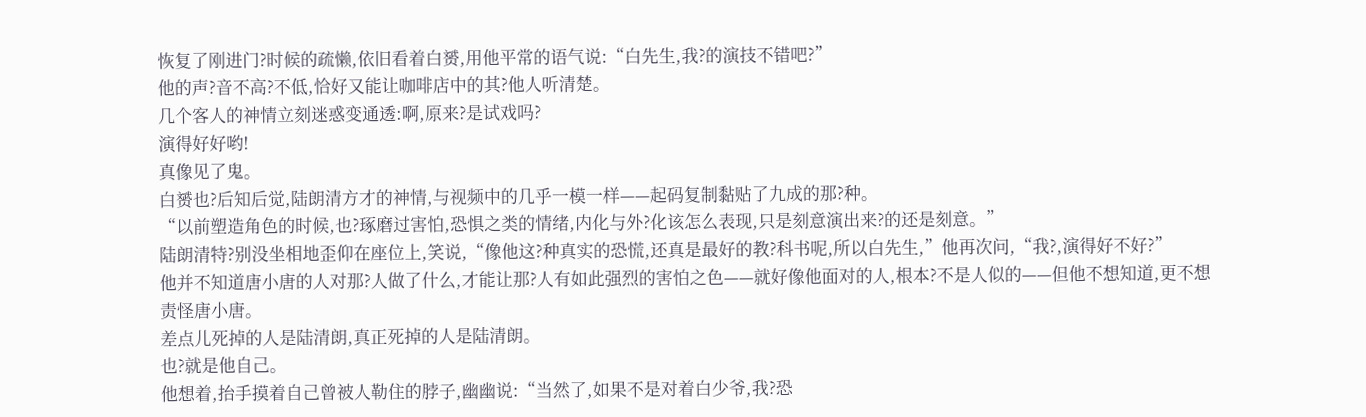恢复了刚进门?时候的疏懒,依旧看着白赟,用他平常的语气说:“白先生,我?的演技不错吧?”
他的声?音不高?不低,恰好又能让咖啡店中的其?他人听清楚。
几个客人的神情立刻迷惑变通透:啊,原来?是试戏吗?
演得好好哟!
真像见了鬼。
白赟也?后知后觉,陆朗清方才的神情,与视频中的几乎一模一样——起码复制黏贴了九成的那?种。
“以前塑造角色的时候,也?琢磨过害怕,恐惧之类的情绪,内化与外?化该怎么表现,只是刻意演出来?的还是刻意。”
陆朗清特?别没坐相地歪仰在座位上,笑说,“像他这?种真实的恐慌,还真是最好的教?科书呢,所以白先生,”他再次问,“我?,演得好不好?”
他并不知道唐小唐的人对那?人做了什么,才能让那?人有如此强烈的害怕之色——就好像他面对的人,根本?不是人似的——但他不想知道,更不想责怪唐小唐。
差点儿死掉的人是陆清朗,真正死掉的人是陆清朗。
也?就是他自己。
他想着,抬手摸着自己曾被人勒住的脖子,幽幽说:“当然了,如果不是对着白少爷,我?恐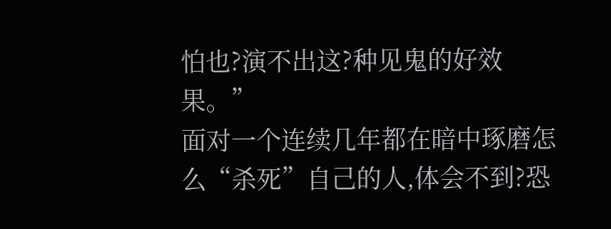怕也?演不出这?种见鬼的好效果。”
面对一个连续几年都在暗中琢磨怎么“杀死”自己的人,体会不到?恐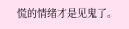慌的情绪才是见鬼了。